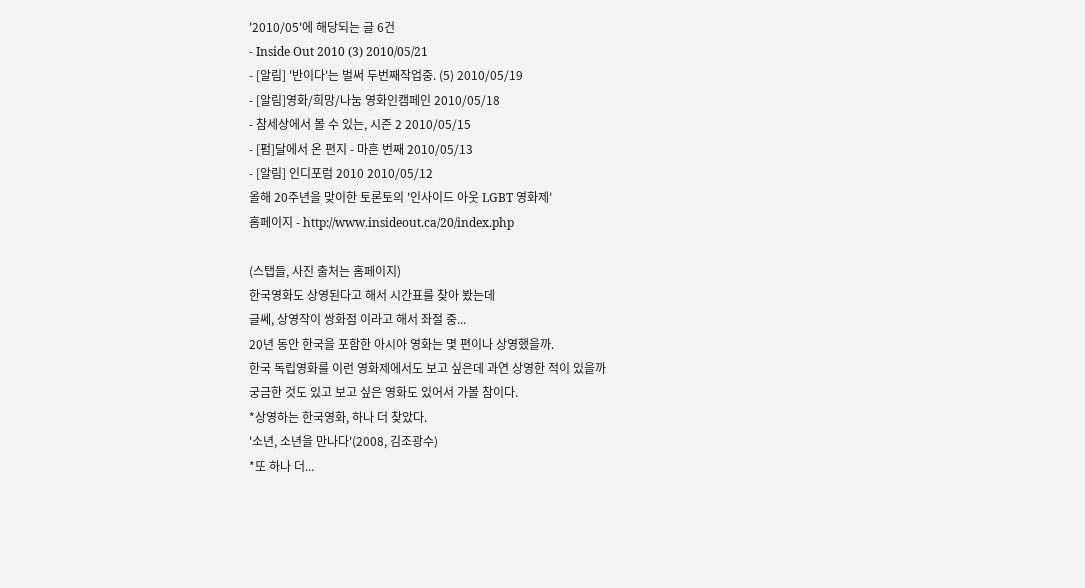'2010/05'에 해당되는 글 6건
- Inside Out 2010 (3) 2010/05/21
- [알림] '반이다'는 벌써 두번째작업중. (5) 2010/05/19
- [알림]영화/희망/나눔 영화인캠페인 2010/05/18
- 참세상에서 볼 수 있는, 시즌 2 2010/05/15
- [펌]달에서 온 편지 - 마흔 번째 2010/05/13
- [알림] 인디포럼 2010 2010/05/12
올해 20주년을 맞이한 토론토의 '인사이드 아웃 LGBT 영화제'
홈페이지 - http://www.insideout.ca/20/index.php

(스탭들, 사진 출처는 홈페이지)
한국영화도 상영된다고 해서 시간표를 찾아 봤는데
글쎄, 상영작이 쌍화점 이라고 해서 좌절 중...
20년 동안 한국을 포함한 아시아 영화는 몇 편이나 상영했을까.
한국 독립영화를 이런 영화제에서도 보고 싶은데 과연 상영한 적이 있을까
궁금한 것도 있고 보고 싶은 영화도 있어서 가볼 참이다.
*상영하는 한국영화, 하나 더 찾았다.
'소년, 소년을 만나다'(2008, 김조광수)
*또 하나 더...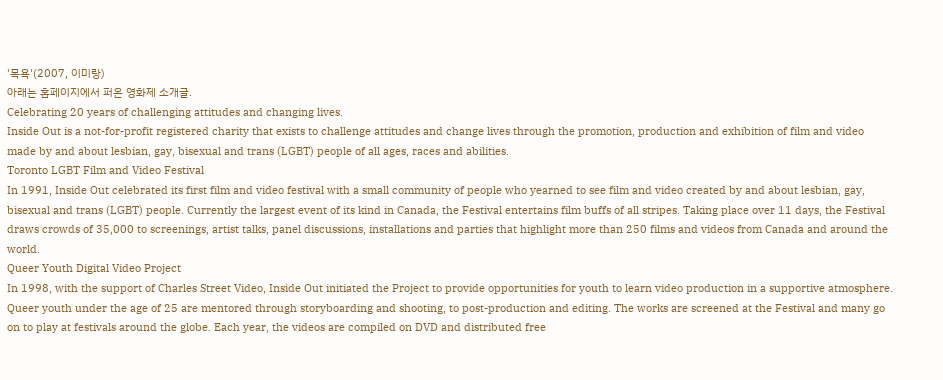'목욕'(2007, 이미랑)
아래는 홈페이지에서 퍼온 영화제 소개글.
Celebrating 20 years of challenging attitudes and changing lives.
Inside Out is a not-for-profit registered charity that exists to challenge attitudes and change lives through the promotion, production and exhibition of film and video made by and about lesbian, gay, bisexual and trans (LGBT) people of all ages, races and abilities.
Toronto LGBT Film and Video Festival
In 1991, Inside Out celebrated its first film and video festival with a small community of people who yearned to see film and video created by and about lesbian, gay, bisexual and trans (LGBT) people. Currently the largest event of its kind in Canada, the Festival entertains film buffs of all stripes. Taking place over 11 days, the Festival draws crowds of 35,000 to screenings, artist talks, panel discussions, installations and parties that highlight more than 250 films and videos from Canada and around the world.
Queer Youth Digital Video Project
In 1998, with the support of Charles Street Video, Inside Out initiated the Project to provide opportunities for youth to learn video production in a supportive atmosphere. Queer youth under the age of 25 are mentored through storyboarding and shooting, to post-production and editing. The works are screened at the Festival and many go on to play at festivals around the globe. Each year, the videos are compiled on DVD and distributed free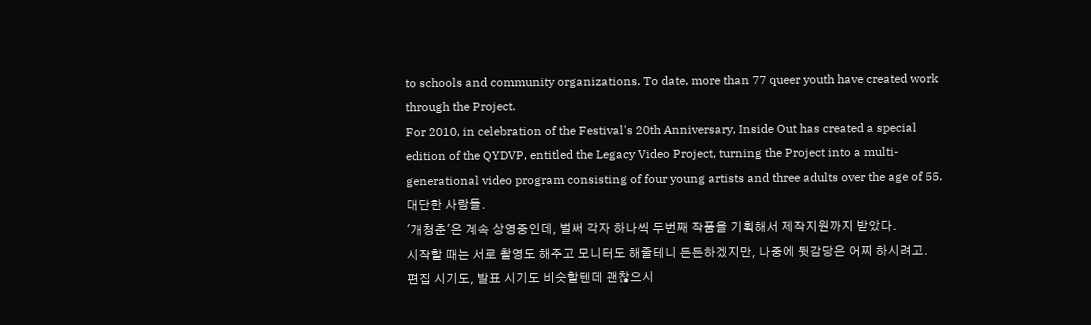to schools and community organizations. To date, more than 77 queer youth have created work through the Project.
For 2010, in celebration of the Festival's 20th Anniversary, Inside Out has created a special edition of the QYDVP, entitled the Legacy Video Project, turning the Project into a multi-generational video program consisting of four young artists and three adults over the age of 55.
대단한 사람들.
'개청춘'은 계속 상영중인데, 벌써 각자 하나씩 두번째 작품을 기획해서 제작지원까지 받았다.
시작할 때는 서로 촬영도 해주고 모니터도 해줄테니 든든하겠지만, 나중에 뒷감당은 어찌 하시려고.
편집 시기도, 발표 시기도 비슷할텐데 괜찮으시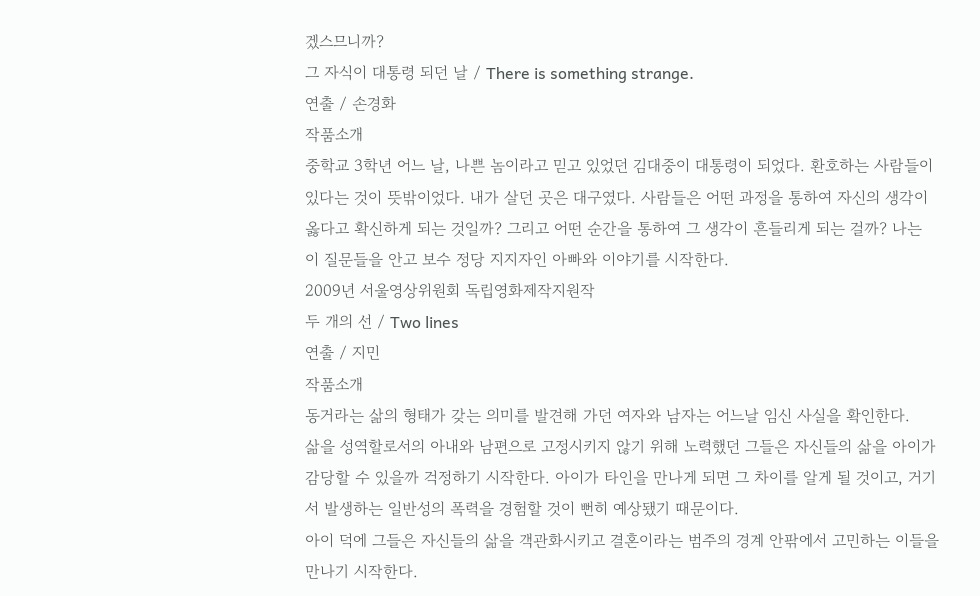겠스므니까?
그 자식이 대통령 되던 날 / There is something strange.
연출 / 손경화
작품소개
중학교 3학년 어느 날, 나쁜 놈이라고 믿고 있었던 김대중이 대통령이 되었다. 환호하는 사람들이 있다는 것이 뜻밖이었다. 내가 살던 곳은 대구였다. 사람들은 어떤 과정을 통하여 자신의 생각이 옳다고 확신하게 되는 것일까? 그리고 어떤 순간을 통하여 그 생각이 흔들리게 되는 걸까? 나는 이 질문들을 안고 보수 정당 지지자인 아빠와 이야기를 시작한다.
2009년 서울영상위원회 독립영화제작지원작
두 개의 선 / Two lines
연출 / 지민
작품소개
동거라는 삶의 형태가 갖는 의미를 발견해 가던 여자와 남자는 어느날 임신 사실을 확인한다.
삶을 성역할로서의 아내와 남편으로 고정시키지 않기 위해 노력했던 그들은 자신들의 삶을 아이가 감당할 수 있을까 걱정하기 시작한다. 아이가 타인을 만나게 되면 그 차이를 알게 될 것이고, 거기서 발생하는 일반성의 폭력을 경험할 것이 뻔히 예상됐기 때문이다.
아이 덕에 그들은 자신들의 삶을 객관화시키고 결혼이라는 범주의 경계 안팎에서 고민하는 이들을 만나기 시작한다.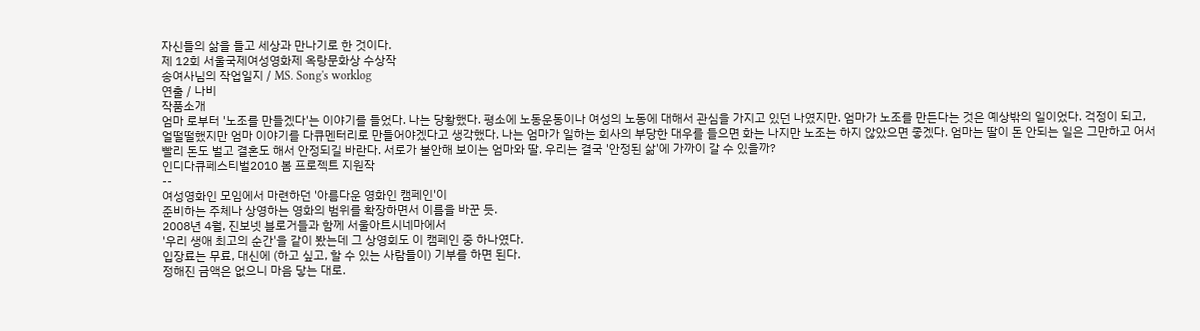자신들의 삶을 들고 세상과 만나기로 한 것이다.
제 12회 서울국제여성영화제 옥랑문화상 수상작
송여사님의 작업일지 / MS. Song's worklog
연출 / 나비
작품소개
엄마 로부터 '노조를 만들겠다'는 이야기를 들었다. 나는 당황했다. 평소에 노동운동이나 여성의 노동에 대해서 관심을 가지고 있던 나였지만. 엄마가 노조를 만든다는 것은 예상밖의 일이었다. 걱정이 되고, 얼떨떨했지만 엄마 이야기를 다큐멘터리로 만들어야겠다고 생각했다. 나는 엄마가 일하는 회사의 부당한 대우를 들으면 화는 나지만 노조는 하지 않았으면 좋겠다. 엄마는 딸이 돈 안되는 일은 그만하고 어서 빨리 돈도 벌고 결혼도 해서 안정되길 바란다. 서로가 불안해 보이는 엄마와 딸. 우리는 결국 '안정된 삶'에 가까이 갈 수 있을까?
인디다큐페스티벌2010 봄 프로젝트 지원작
--
여성영화인 모임에서 마련하던 '아름다운 영화인 캠페인'이
준비하는 주체나 상영하는 영화의 범위를 확장하면서 이름을 바꾼 듯.
2008년 4월, 진보넷 블로거들과 함께 서울아트시네마에서
'우리 생애 최고의 순간'을 같이 봤는데 그 상영회도 이 캠페인 중 하나였다.
입장료는 무료, 대신에 (하고 싶고, 할 수 있는 사람들이) 기부를 하면 된다.
정해진 금액은 없으니 마음 닿는 대로.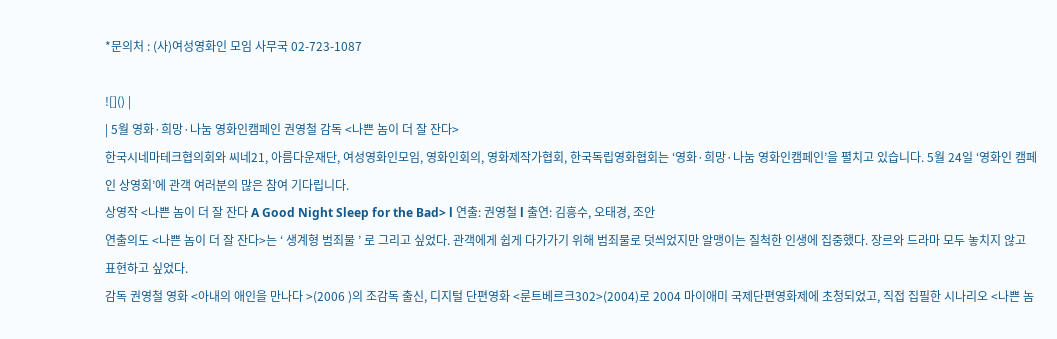*문의처 : (사)여성영화인 모임 사무국 02-723-1087

![]() |
| 5월 영화·희망·나눔 영화인캠페인 권영철 감독 <나쁜 놈이 더 잘 잔다>
한국시네마테크협의회와 씨네21, 아름다운재단, 여성영화인모임, 영화인회의, 영화제작가협회, 한국독립영화협회는 ‘영화·희망·나눔 영화인캠페인’을 펼치고 있습니다. 5월 24일 ‘영화인 캠페인 상영회’에 관객 여러분의 많은 참여 기다립니다.
상영작 <나쁜 놈이 더 잘 잔다 A Good Night Sleep for the Bad> l 연출: 권영철 l 출연: 김흥수, 오태경, 조안
연출의도 <나쁜 놈이 더 잘 잔다>는 ‘ 생계형 범죄물 ’ 로 그리고 싶었다. 관객에게 쉽게 다가가기 위해 범죄물로 덧씌었지만 알맹이는 질척한 인생에 집중했다. 장르와 드라마 모두 놓치지 않고 표현하고 싶었다.
감독 권영철 영화 <아내의 애인을 만나다 >(2006 )의 조감독 출신, 디지털 단편영화 <룬트베르크302>(2004)로 2004 마이애미 국제단편영화제에 초청되었고, 직접 집필한 시나리오 <나쁜 놈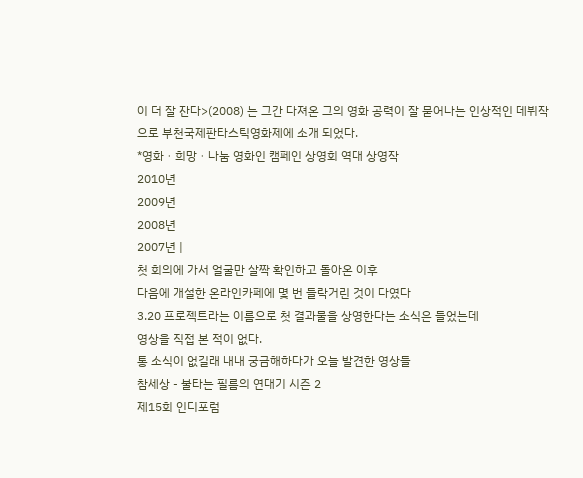이 더 잘 잔다>(2008) 는 그간 다져온 그의 영화 공력이 잘 묻어나는 인상적인 데뷔작으로 부천국제판타스틱영화제에 소개 되었다.
*영화ㆍ희망ㆍ나눔 영화인 캠페인 상영회 역대 상영작
2010년
2009년
2008년
2007년 |
첫 회의에 가서 얼굴만 살짝 확인하고 돌아온 이후
다음에 개설한 온라인카페에 몇 번 들락거린 것이 다였다
3.20 프로젝트라는 이름으로 첫 결과물을 상영한다는 소식은 들었는데
영상을 직접 본 적이 없다.
통 소식이 없길래 내내 궁금해하다가 오늘 발견한 영상들
참세상 - 불타는 필름의 연대기 시즌 2
제15회 인디포럼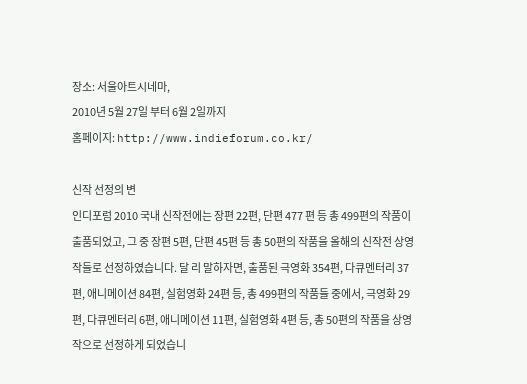장소: 서울아트시네마,
2010년 5월 27일 부터 6월 2일까지
홈페이지: http://www.indieforum.co.kr/

신작 선정의 변
인디포럼 2010 국내 신작전에는 장편 22편, 단편 477 편 등 총 499편의 작품이 출품되었고, 그 중 장편 5편, 단편 45편 등 총 50편의 작품을 올해의 신작전 상영작들로 선정하였습니다. 달 리 말하자면, 출품된 극영화 354편, 다큐멘터리 37 편, 애니메이션 84편, 실험영화 24편 등, 총 499편의 작품들 중에서, 극영화 29편, 다큐멘터리 6편, 애니메이션 11편, 실험영화 4편 등, 총 50편의 작품을 상영작으로 선정하게 되었습니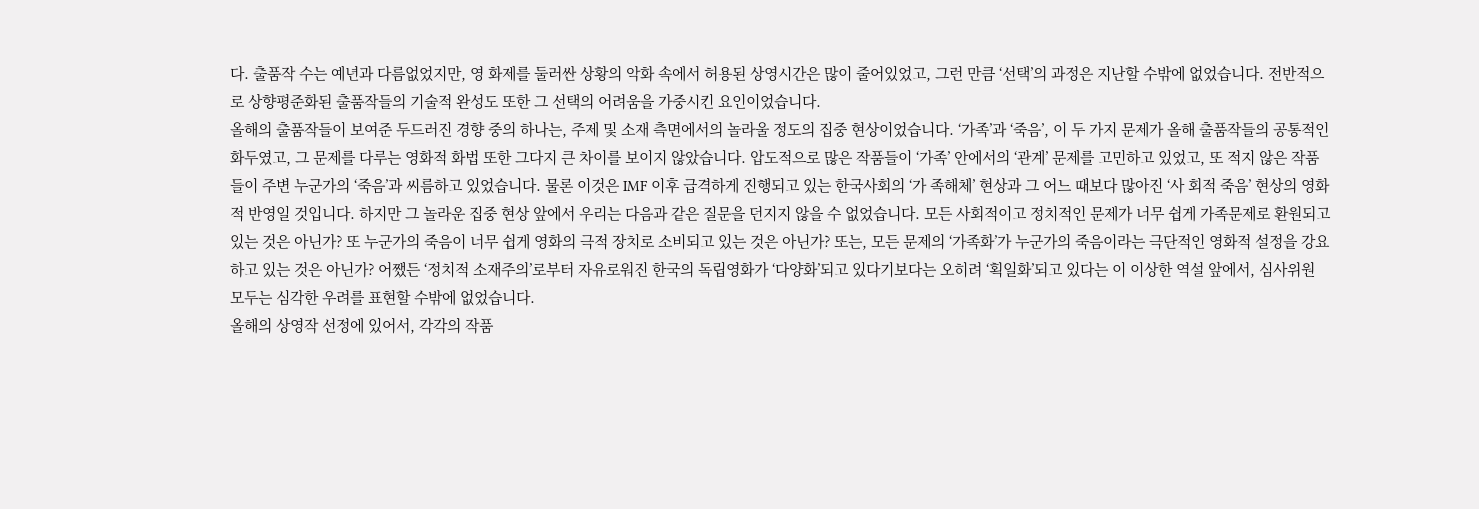다. 출품작 수는 예년과 다름없었지만, 영 화제를 둘러싼 상황의 악화 속에서 허용된 상영시간은 많이 줄어있었고, 그런 만큼 ‘선택’의 과정은 지난할 수밖에 없었습니다. 전반적으로 상향평준화된 출품작들의 기술적 완성도 또한 그 선택의 어려움을 가중시킨 요인이었습니다.
올해의 출품작들이 보여준 두드러진 경향 중의 하나는, 주제 및 소재 측면에서의 놀라울 정도의 집중 현상이었습니다. ‘가족’과 ‘죽음’, 이 두 가지 문제가 올해 출품작들의 공통적인 화두였고, 그 문제를 다루는 영화적 화법 또한 그다지 큰 차이를 보이지 않았습니다. 압도적으로 많은 작품들이 ‘가족’ 안에서의 ‘관계’ 문제를 고민하고 있었고, 또 적지 않은 작품들이 주변 누군가의 ‘죽음’과 씨름하고 있었습니다. 물론 이것은 IMF 이후 급격하게 진행되고 있는 한국사회의 ‘가 족해체’ 현상과 그 어느 때보다 많아진 ‘사 회적 죽음’ 현상의 영화적 반영일 것입니다. 하지만 그 놀라운 집중 현상 앞에서 우리는 다음과 같은 질문을 던지지 않을 수 없었습니다. 모든 사회적이고 정치적인 문제가 너무 쉽게 가족문제로 환원되고 있는 것은 아닌가? 또 누군가의 죽음이 너무 쉽게 영화의 극적 장치로 소비되고 있는 것은 아닌가? 또는, 모든 문제의 ‘가족화’가 누군가의 죽음이라는 극단적인 영화적 설정을 강요하고 있는 것은 아닌가? 어쨌든 ‘정치적 소재주의’로부터 자유로워진 한국의 독립영화가 ‘다양화’되고 있다기보다는 오히려 ‘획일화’되고 있다는 이 이상한 역설 앞에서, 심사위원 모두는 심각한 우려를 표현할 수밖에 없었습니다.
올해의 상영작 선정에 있어서, 각각의 작품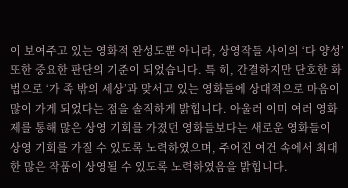이 보여주고 있는 영화적 완성도뿐 아니라, 상영작들 사이의 ‘다 양성’ 또한 중요한 판단의 기준이 되었습니다. 특 히, 간결하지만 단호한 화법으로 ‘가 족 밖의 세상’과 맞서고 있는 영화들에 상대적으로 마음이 많이 가게 되었다는 점을 솔직하게 밝힙니다. 아울러 이미 여러 영화제를 통해 많은 상영 기회를 가졌던 영화들보다는 새로운 영화들이 상영 기회를 가질 수 있도록 노력하였으며, 주어진 여건 속에서 최대한 많은 작품이 상영될 수 있도록 노력하였음을 밝힙니다.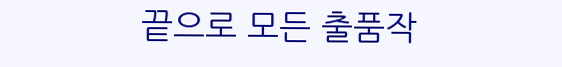끝으로 모든 출품작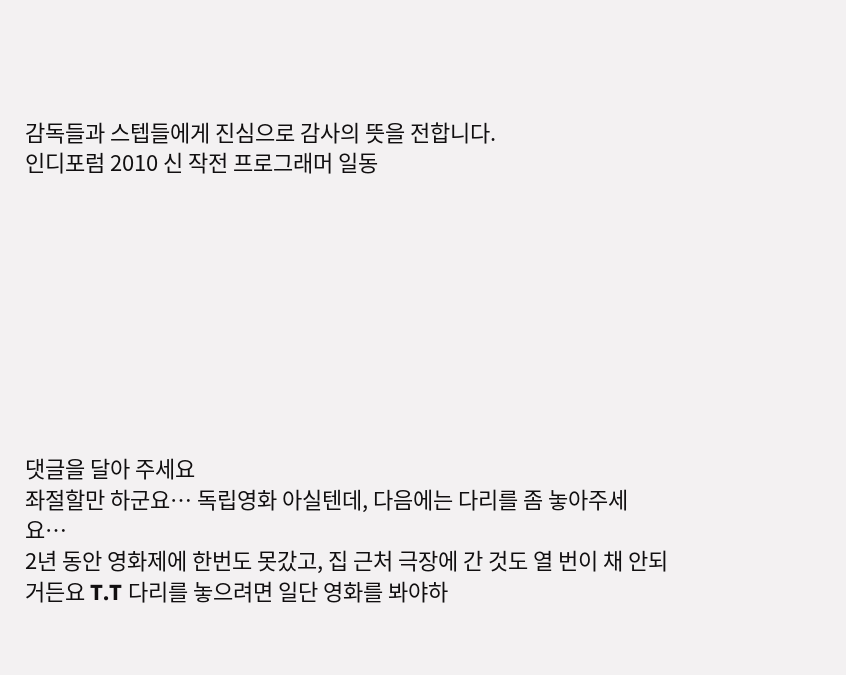감독들과 스텝들에게 진심으로 감사의 뜻을 전합니다.
인디포럼 2010 신 작전 프로그래머 일동









댓글을 달아 주세요
좌절할만 하군요… 독립영화 아실텐데, 다음에는 다리를 좀 놓아주세요…
2년 동안 영화제에 한번도 못갔고, 집 근처 극장에 간 것도 열 번이 채 안되거든요 T.T 다리를 놓으려면 일단 영화를 봐야하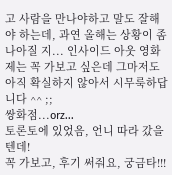고 사람을 만나야하고 말도 잘해야 하는데, 과연 올해는 상황이 좀 나아질 지... 인사이드 아웃 영화제는 꼭 가보고 싶은데 그마저도 아직 확실하지 않아서 시무룩하답니다 ^^ ;;
쌍화점...orz...
토론토에 있었음, 언니 따라 갔을텐데!
꼭 가보고, 후기 써줘요, 궁금타!!!